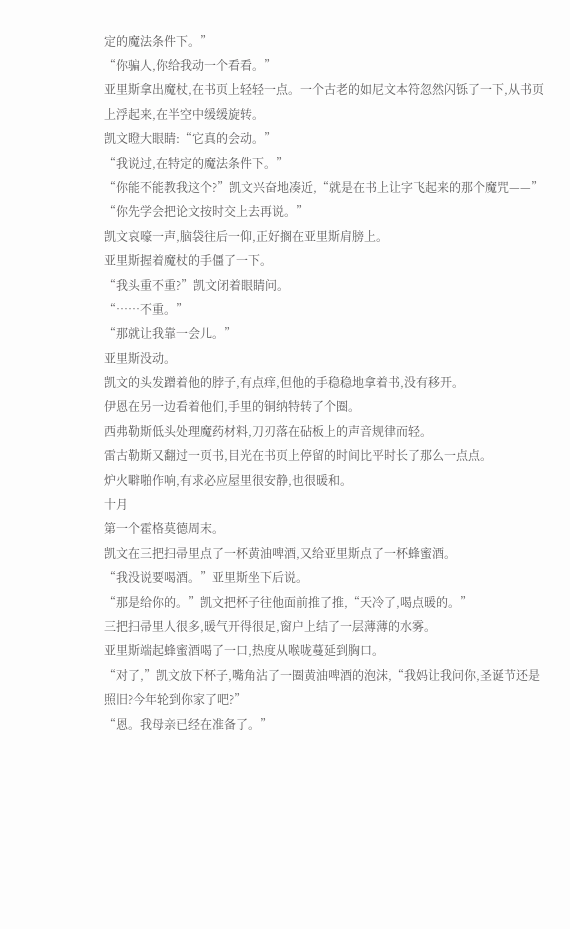定的魔法条件下。”
“你骗人,你给我动一个看看。”
亚里斯拿出魔杖,在书页上轻轻一点。一个古老的如尼文本符忽然闪铄了一下,从书页上浮起来,在半空中缓缓旋转。
凯文瞪大眼睛:“它真的会动。”
“我说过,在特定的魔法条件下。”
“你能不能教我这个?”凯文兴奋地凑近,“就是在书上让字飞起来的那个魔咒——”
“你先学会把论文按时交上去再说。”
凯文哀嚎一声,脑袋往后一仰,正好搁在亚里斯肩膀上。
亚里斯握着魔杖的手僵了一下。
“我头重不重?”凯文闭着眼睛问。
“……不重。”
“那就让我靠一会儿。”
亚里斯没动。
凯文的头发蹭着他的脖子,有点痒,但他的手稳稳地拿着书,没有移开。
伊恩在另一边看着他们,手里的铜纳特转了个圈。
西弗勒斯低头处理魔药材料,刀刃落在砧板上的声音规律而轻。
雷古勒斯又翻过一页书,目光在书页上停留的时间比平时长了那么一点点。
炉火噼啪作响,有求必应屋里很安静,也很暖和。
十月
第一个霍格莫德周末。
凯文在三把扫帚里点了一杯黄油啤酒,又给亚里斯点了一杯蜂蜜酒。
“我没说要喝酒。”亚里斯坐下后说。
“那是给你的。”凯文把杯子往他面前推了推,“天冷了,喝点暖的。”
三把扫帚里人很多,暖气开得很足,窗户上结了一层薄薄的水雾。
亚里斯端起蜂蜜酒喝了一口,热度从喉咙蔓延到胸口。
“对了,”凯文放下杯子,嘴角沾了一圈黄油啤酒的泡沫,“我妈让我问你,圣诞节还是照旧?今年轮到你家了吧?”
“恩。我母亲已经在准备了。”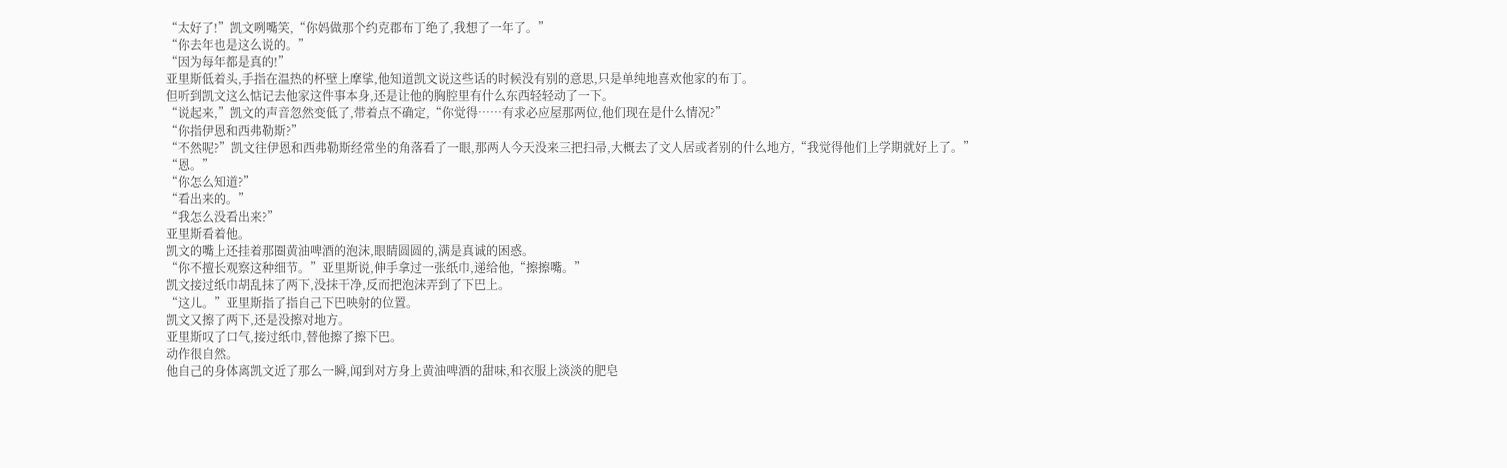“太好了!”凯文咧嘴笑,“你妈做那个约克郡布丁绝了,我想了一年了。”
“你去年也是这么说的。”
“因为每年都是真的!”
亚里斯低着头,手指在温热的杯壁上摩挲,他知道凯文说这些话的时候没有别的意思,只是单纯地喜欢他家的布丁。
但听到凯文这么惦记去他家这件事本身,还是让他的胸腔里有什么东西轻轻动了一下。
“说起来,”凯文的声音忽然变低了,带着点不确定,“你觉得……有求必应屋那两位,他们现在是什么情况?”
“你指伊恩和西弗勒斯?”
“不然呢?”凯文往伊恩和西弗勒斯经常坐的角落看了一眼,那两人今天没来三把扫帚,大概去了文人居或者别的什么地方,“我觉得他们上学期就好上了。”
“恩。”
“你怎么知道?”
“看出来的。”
“我怎么没看出来?”
亚里斯看着他。
凯文的嘴上还挂着那圈黄油啤酒的泡沫,眼睛圆圆的,满是真诚的困惑。
“你不擅长观察这种细节。”亚里斯说,伸手拿过一张纸巾,递给他,“擦擦嘴。”
凯文接过纸巾胡乱抹了两下,没抹干净,反而把泡沫弄到了下巴上。
“这儿。”亚里斯指了指自己下巴映射的位置。
凯文又擦了两下,还是没擦对地方。
亚里斯叹了口气,接过纸巾,替他擦了擦下巴。
动作很自然。
他自己的身体离凯文近了那么一瞬,闻到对方身上黄油啤酒的甜味,和衣服上淡淡的肥皂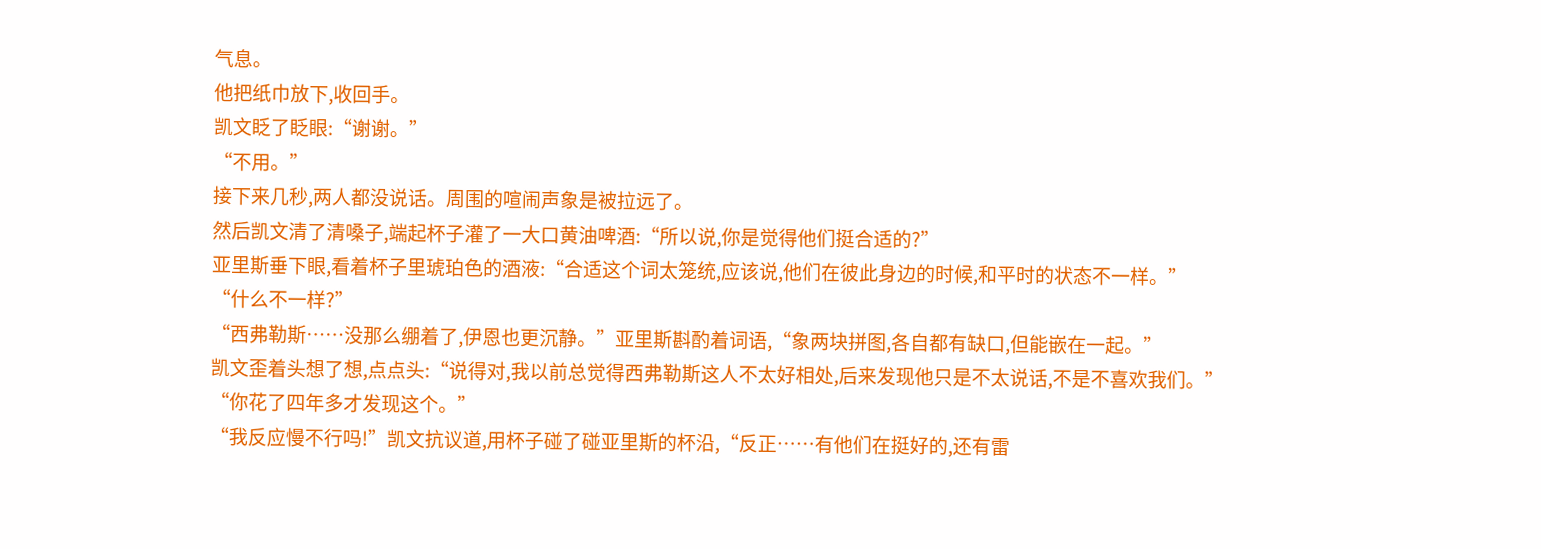气息。
他把纸巾放下,收回手。
凯文眨了眨眼:“谢谢。”
“不用。”
接下来几秒,两人都没说话。周围的喧闹声象是被拉远了。
然后凯文清了清嗓子,端起杯子灌了一大口黄油啤酒:“所以说,你是觉得他们挺合适的?”
亚里斯垂下眼,看着杯子里琥珀色的酒液:“合适这个词太笼统,应该说,他们在彼此身边的时候,和平时的状态不一样。”
“什么不一样?”
“西弗勒斯……没那么绷着了,伊恩也更沉静。”亚里斯斟酌着词语,“象两块拼图,各自都有缺口,但能嵌在一起。”
凯文歪着头想了想,点点头:“说得对,我以前总觉得西弗勒斯这人不太好相处,后来发现他只是不太说话,不是不喜欢我们。”
“你花了四年多才发现这个。”
“我反应慢不行吗!”凯文抗议道,用杯子碰了碰亚里斯的杯沿,“反正……有他们在挺好的,还有雷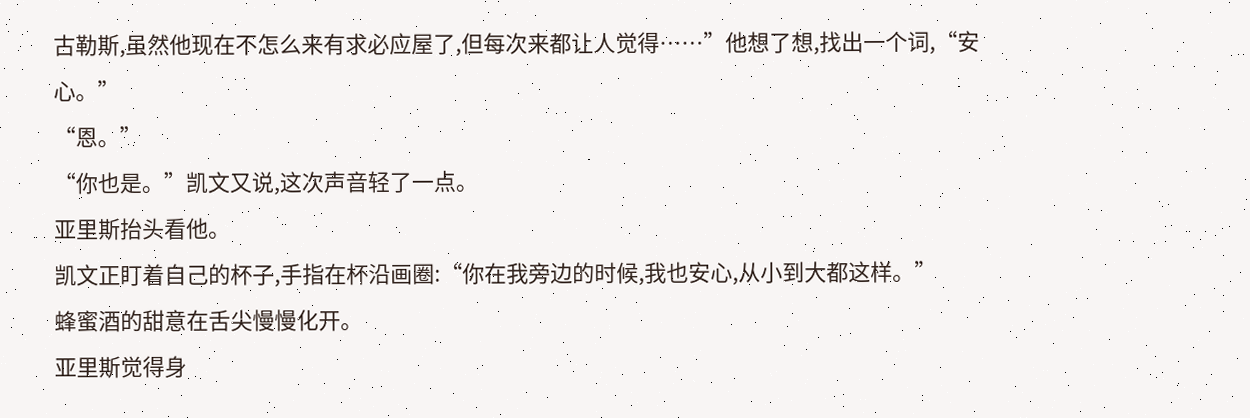古勒斯,虽然他现在不怎么来有求必应屋了,但每次来都让人觉得……”他想了想,找出一个词,“安心。”
“恩。”
“你也是。”凯文又说,这次声音轻了一点。
亚里斯抬头看他。
凯文正盯着自己的杯子,手指在杯沿画圈:“你在我旁边的时候,我也安心,从小到大都这样。”
蜂蜜酒的甜意在舌尖慢慢化开。
亚里斯觉得身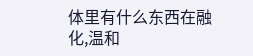体里有什么东西在融化,温和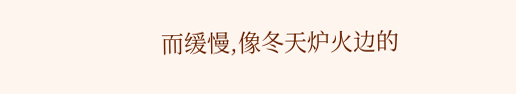而缓慢,像冬天炉火边的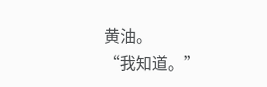黄油。
“我知道。”